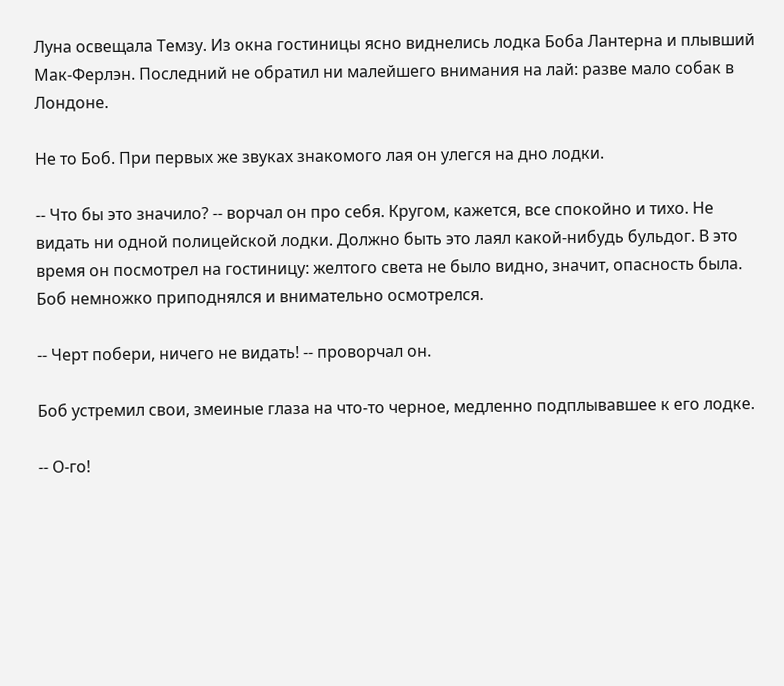Луна освещала Темзу. Из окна гостиницы ясно виднелись лодка Боба Лантерна и плывший Мак-Ферлэн. Последний не обратил ни малейшего внимания на лай: разве мало собак в Лондоне.

Не то Боб. При первых же звуках знакомого лая он улегся на дно лодки.

-- Что бы это значило? -- ворчал он про себя. Кругом, кажется, все спокойно и тихо. Не видать ни одной полицейской лодки. Должно быть это лаял какой-нибудь бульдог. В это время он посмотрел на гостиницу: желтого света не было видно, значит, опасность была. Боб немножко приподнялся и внимательно осмотрелся.

-- Черт побери, ничего не видать! -- проворчал он.

Боб устремил свои, змеиные глаза на что-то черное, медленно подплывавшее к его лодке.

-- О-го!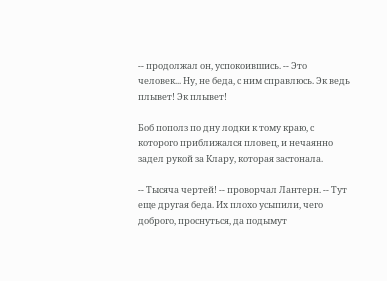-- продолжал он, успокоившись. -- Это человек... Ну, не беда, с ним справлюсь. Эк ведь плывет! Эк плывет!

Боб пополз по дну лодки к тому краю, с которого приближался пловец, и нечаянно задел рукой за Клару, которая застонала.

-- Тысяча чертей! -- проворчал Лантерн. -- Тут еще другая беда. Их плохо усыпили, чего доброго, проснуться, да подымут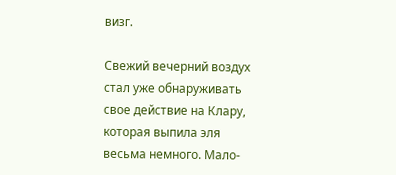визг.

Свежий вечерний воздух стал уже обнаруживать свое действие на Клару, которая выпила эля весьма немного. Мало-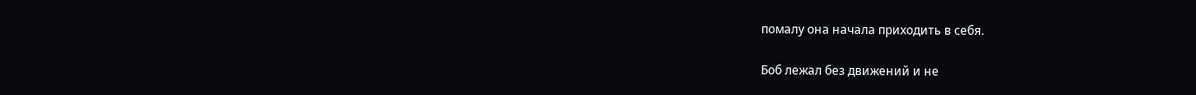помалу она начала приходить в себя.

Боб лежал без движений и не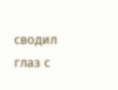сводил глаз с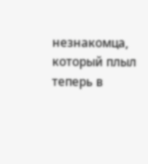незнакомца, который плыл теперь в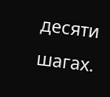десяти шагах.